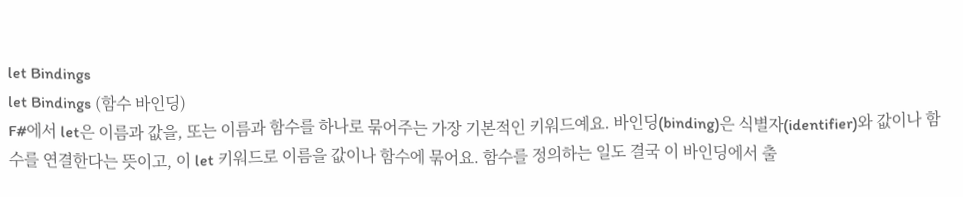let Bindings
let Bindings (함수 바인딩)
F#에서 let은 이름과 값을, 또는 이름과 함수를 하나로 묶어주는 가장 기본적인 키워드예요. 바인딩(binding)은 식별자(identifier)와 값이나 함수를 연결한다는 뜻이고, 이 let 키워드로 이름을 값이나 함수에 묶어요. 함수를 정의하는 일도 결국 이 바인딩에서 출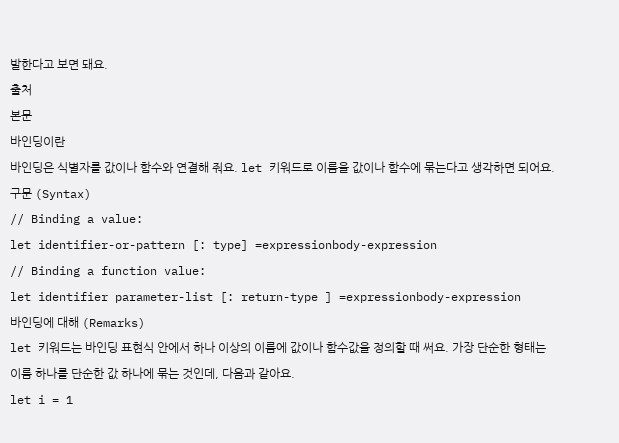발한다고 보면 돼요.
출처
본문
바인딩이란
바인딩은 식별자를 값이나 함수와 연결해 줘요. let 키워드로 이름을 값이나 함수에 묶는다고 생각하면 되어요.
구문 (Syntax)
// Binding a value:
let identifier-or-pattern [: type] =expressionbody-expression
// Binding a function value:
let identifier parameter-list [: return-type ] =expressionbody-expression
바인딩에 대해 (Remarks)
let 키워드는 바인딩 표현식 안에서 하나 이상의 이름에 값이나 함수값을 정의할 때 써요. 가장 단순한 형태는 이름 하나를 단순한 값 하나에 묶는 것인데, 다음과 같아요.
let i = 1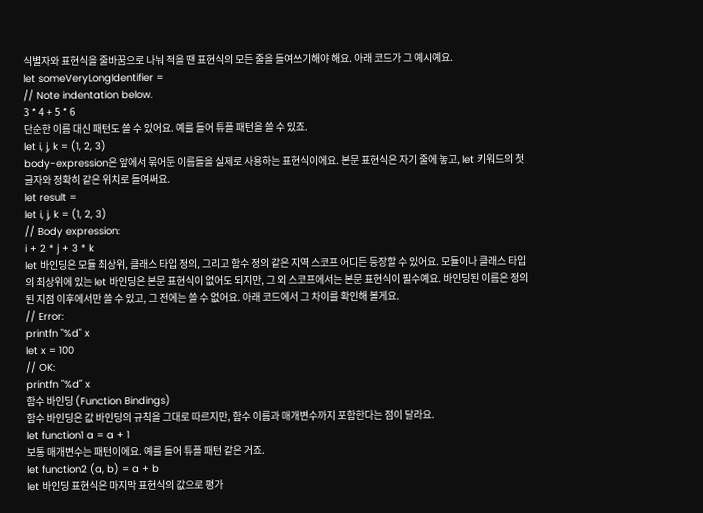식별자와 표현식을 줄바꿈으로 나눠 적을 땐 표현식의 모든 줄을 들여쓰기해야 해요. 아래 코드가 그 예시예요.
let someVeryLongIdentifier =
// Note indentation below.
3 * 4 + 5 * 6
단순한 이름 대신 패턴도 쓸 수 있어요. 예를 들어 튜플 패턴을 쓸 수 있죠.
let i, j, k = (1, 2, 3)
body-expression은 앞에서 묶어둔 이름들을 실제로 사용하는 표현식이에요. 본문 표현식은 자기 줄에 놓고, let 키워드의 첫 글자와 정확히 같은 위치로 들여써요.
let result =
let i, j, k = (1, 2, 3)
// Body expression:
i + 2 * j + 3 * k
let 바인딩은 모듈 최상위, 클래스 타입 정의, 그리고 함수 정의 같은 지역 스코프 어디든 등장할 수 있어요. 모듈이나 클래스 타입의 최상위에 있는 let 바인딩은 본문 표현식이 없어도 되지만, 그 외 스코프에서는 본문 표현식이 필수예요. 바인딩된 이름은 정의된 지점 이후에서만 쓸 수 있고, 그 전에는 쓸 수 없어요. 아래 코드에서 그 차이를 확인해 볼게요.
// Error:
printfn "%d" x
let x = 100
// OK:
printfn "%d" x
함수 바인딩 (Function Bindings)
함수 바인딩은 값 바인딩의 규칙을 그대로 따르지만, 함수 이름과 매개변수까지 포함한다는 점이 달라요.
let function1 a = a + 1
보통 매개변수는 패턴이에요. 예를 들어 튜플 패턴 같은 거죠.
let function2 (a, b) = a + b
let 바인딩 표현식은 마지막 표현식의 값으로 평가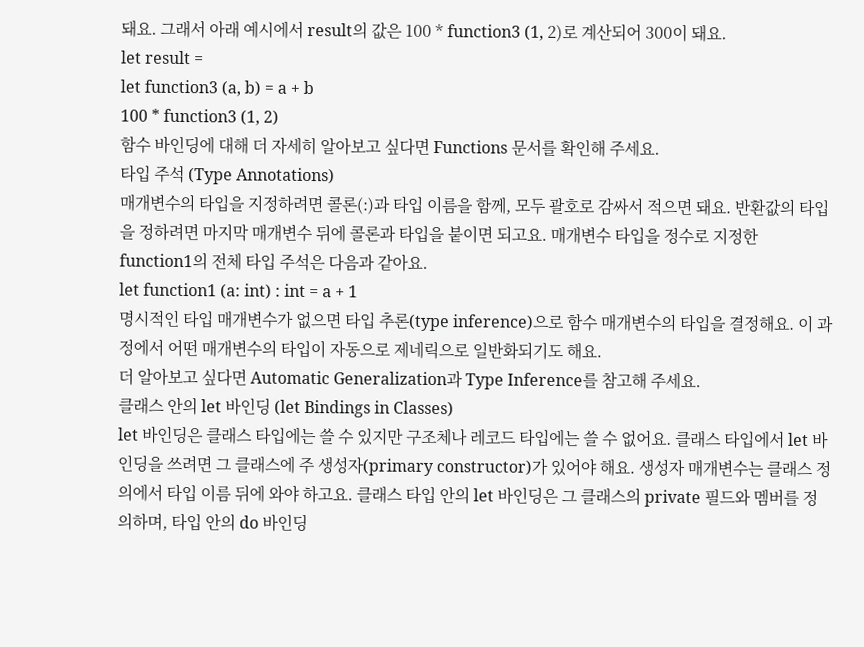돼요. 그래서 아래 예시에서 result의 값은 100 * function3 (1, 2)로 계산되어 300이 돼요.
let result =
let function3 (a, b) = a + b
100 * function3 (1, 2)
함수 바인딩에 대해 더 자세히 알아보고 싶다면 Functions 문서를 확인해 주세요.
타입 주석 (Type Annotations)
매개변수의 타입을 지정하려면 콜론(:)과 타입 이름을 함께, 모두 괄호로 감싸서 적으면 돼요. 반환값의 타입을 정하려면 마지막 매개변수 뒤에 콜론과 타입을 붙이면 되고요. 매개변수 타입을 정수로 지정한 function1의 전체 타입 주석은 다음과 같아요.
let function1 (a: int) : int = a + 1
명시적인 타입 매개변수가 없으면 타입 추론(type inference)으로 함수 매개변수의 타입을 결정해요. 이 과정에서 어떤 매개변수의 타입이 자동으로 제네릭으로 일반화되기도 해요.
더 알아보고 싶다면 Automatic Generalization과 Type Inference를 참고해 주세요.
클래스 안의 let 바인딩 (let Bindings in Classes)
let 바인딩은 클래스 타입에는 쓸 수 있지만 구조체나 레코드 타입에는 쓸 수 없어요. 클래스 타입에서 let 바인딩을 쓰려면 그 클래스에 주 생성자(primary constructor)가 있어야 해요. 생성자 매개변수는 클래스 정의에서 타입 이름 뒤에 와야 하고요. 클래스 타입 안의 let 바인딩은 그 클래스의 private 필드와 멤버를 정의하며, 타입 안의 do 바인딩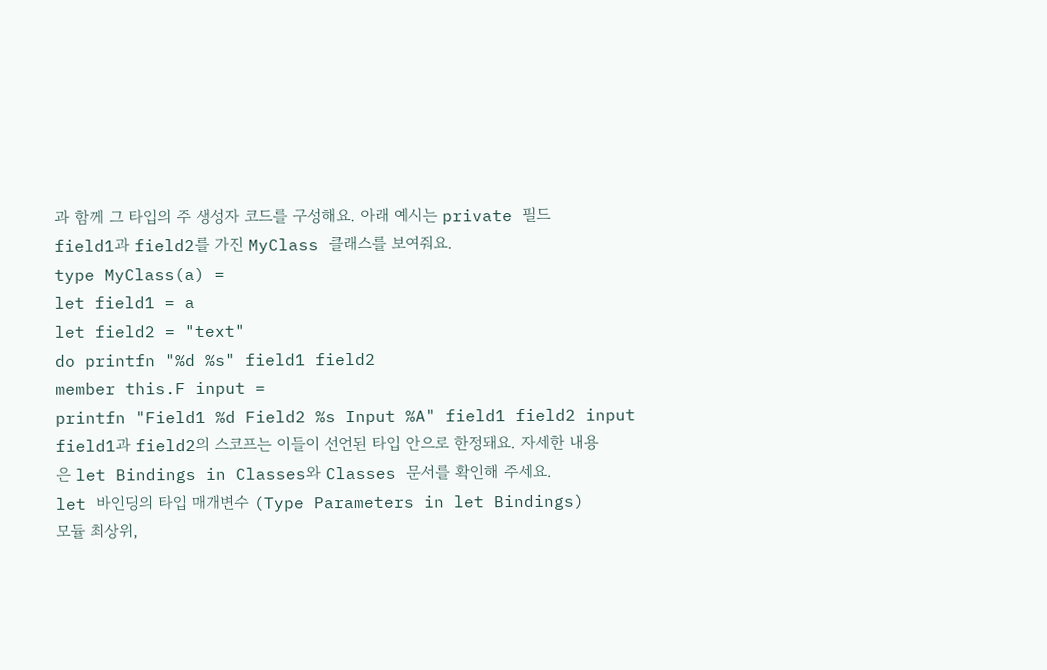과 함께 그 타입의 주 생성자 코드를 구성해요. 아래 예시는 private 필드 field1과 field2를 가진 MyClass 클래스를 보여줘요.
type MyClass(a) =
let field1 = a
let field2 = "text"
do printfn "%d %s" field1 field2
member this.F input =
printfn "Field1 %d Field2 %s Input %A" field1 field2 input
field1과 field2의 스코프는 이들이 선언된 타입 안으로 한정돼요. 자세한 내용은 let Bindings in Classes와 Classes 문서를 확인해 주세요.
let 바인딩의 타입 매개변수 (Type Parameters in let Bindings)
모듈 최상위,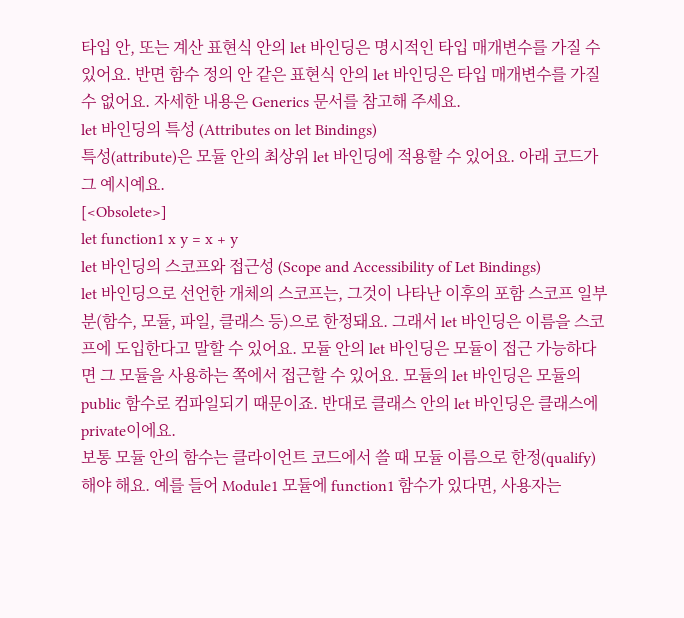타입 안, 또는 계산 표현식 안의 let 바인딩은 명시적인 타입 매개변수를 가질 수 있어요. 반면 함수 정의 안 같은 표현식 안의 let 바인딩은 타입 매개변수를 가질 수 없어요. 자세한 내용은 Generics 문서를 참고해 주세요.
let 바인딩의 특성 (Attributes on let Bindings)
특성(attribute)은 모듈 안의 최상위 let 바인딩에 적용할 수 있어요. 아래 코드가 그 예시예요.
[<Obsolete>]
let function1 x y = x + y
let 바인딩의 스코프와 접근성 (Scope and Accessibility of Let Bindings)
let 바인딩으로 선언한 개체의 스코프는, 그것이 나타난 이후의 포함 스코프 일부분(함수, 모듈, 파일, 클래스 등)으로 한정돼요. 그래서 let 바인딩은 이름을 스코프에 도입한다고 말할 수 있어요. 모듈 안의 let 바인딩은 모듈이 접근 가능하다면 그 모듈을 사용하는 쪽에서 접근할 수 있어요. 모듈의 let 바인딩은 모듈의 public 함수로 컴파일되기 때문이죠. 반대로 클래스 안의 let 바인딩은 클래스에 private이에요.
보통 모듈 안의 함수는 클라이언트 코드에서 쓸 때 모듈 이름으로 한정(qualify)해야 해요. 예를 들어 Module1 모듈에 function1 함수가 있다면, 사용자는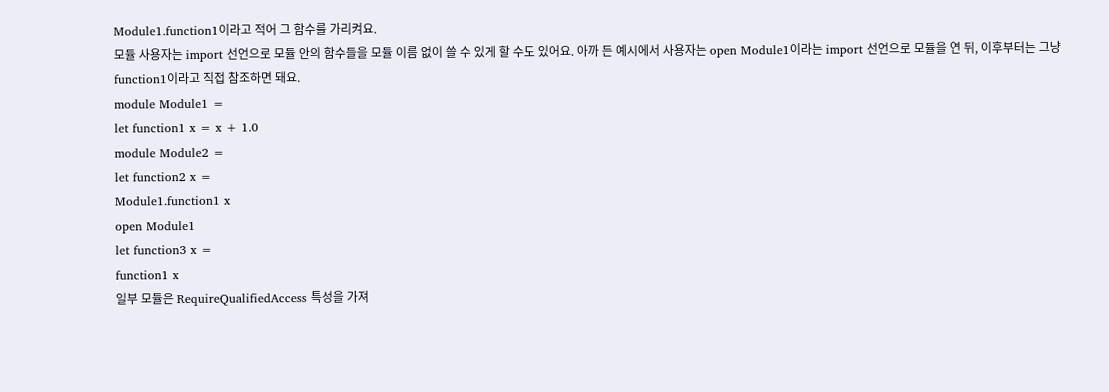Module1.function1이라고 적어 그 함수를 가리켜요.
모듈 사용자는 import 선언으로 모듈 안의 함수들을 모듈 이름 없이 쓸 수 있게 할 수도 있어요. 아까 든 예시에서 사용자는 open Module1이라는 import 선언으로 모듈을 연 뒤, 이후부터는 그냥 function1이라고 직접 참조하면 돼요.
module Module1 =
let function1 x = x + 1.0
module Module2 =
let function2 x =
Module1.function1 x
open Module1
let function3 x =
function1 x
일부 모듈은 RequireQualifiedAccess 특성을 가져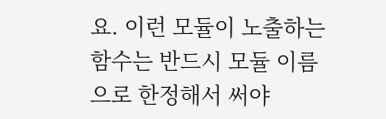요. 이런 모듈이 노출하는 함수는 반드시 모듈 이름으로 한정해서 써야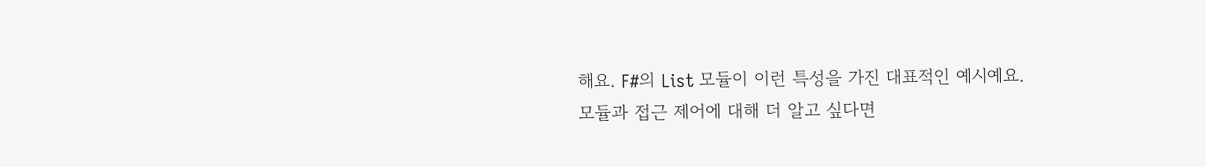해요. F#의 List 모듈이 이런 특성을 가진 대표적인 예시예요.
모듈과 접근 제어에 대해 더 알고 싶다면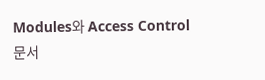Modules와 Access Control 문서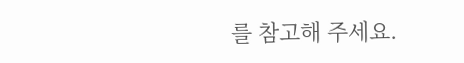를 참고해 주세요.